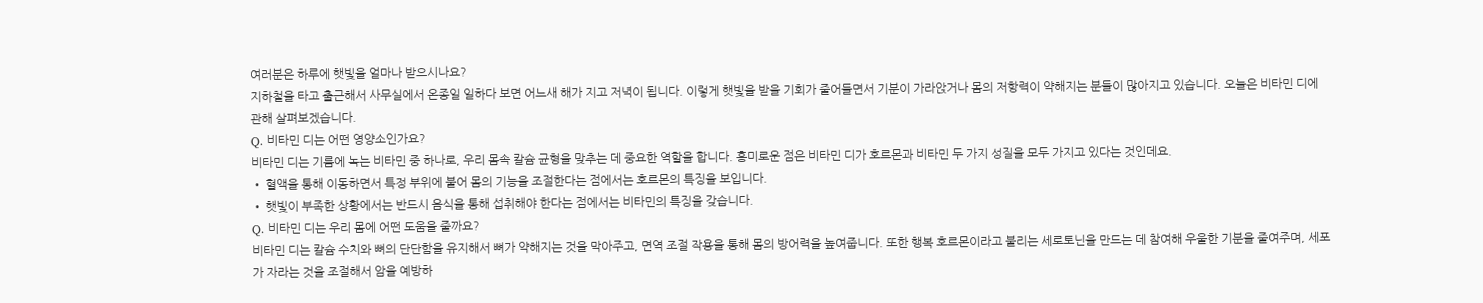여러분은 하루에 햇빛을 얼마나 받으시나요?
지하철을 타고 출근해서 사무실에서 온종일 일하다 보면 어느새 해가 지고 저녁이 됩니다. 이렇게 햇빛을 받을 기회가 줄어들면서 기분이 가라앉거나 몸의 저항력이 약해지는 분들이 많아지고 있습니다. 오늘은 비타민 디에 관해 살펴보겠습니다.
Q. 비타민 디는 어떤 영양소인가요?
비타민 디는 기름에 녹는 비타민 중 하나로, 우리 몸속 칼슘 균형을 맞추는 데 중요한 역할을 합니다. 흥미로운 점은 비타민 디가 호르몬과 비타민 두 가지 성질을 모두 가지고 있다는 것인데요.
• 혈액을 통해 이동하면서 특정 부위에 붙어 몸의 기능을 조절한다는 점에서는 호르몬의 특징을 보입니다.
• 햇빛이 부족한 상황에서는 반드시 음식을 통해 섭취해야 한다는 점에서는 비타민의 특징을 갖습니다.
Q. 비타민 디는 우리 몸에 어떤 도움을 줄까요?
비타민 디는 칼슘 수치와 뼈의 단단함을 유지해서 뼈가 약해지는 것을 막아주고, 면역 조절 작용을 통해 몸의 방어력을 높여줍니다. 또한 행복 호르몬이라고 불리는 세로토닌을 만드는 데 참여해 우울한 기분을 줄여주며, 세포가 자라는 것을 조절해서 암을 예방하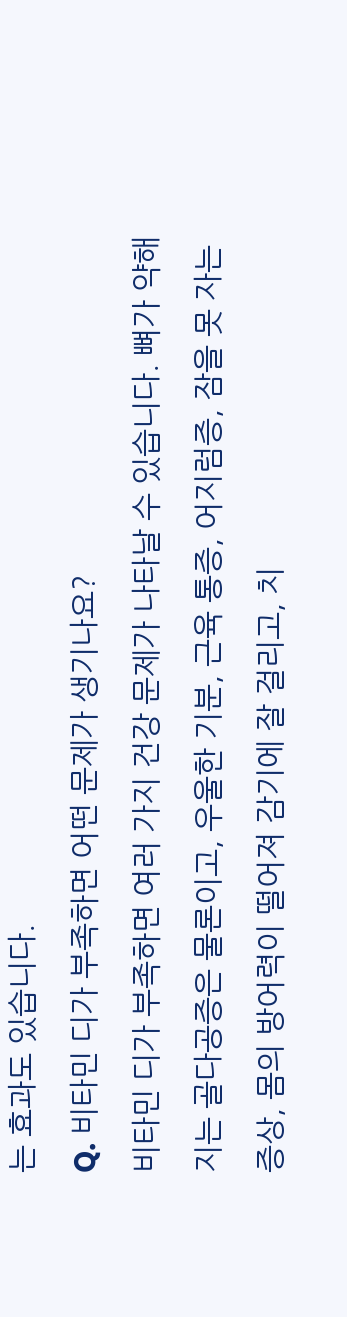는 효과도 있습니다.
Q. 비타민 디가 부족하면 어떤 문제가 생기나요?
비타민 디가 부족하면 여러 가지 건강 문제가 나타날 수 있습니다. 뼈가 약해지는 골다공증은 물론이고, 우울한 기분, 근육 통증, 어지럼증, 잠을 못 자는 증상, 몸의 방어력이 떨어져 감기에 잘 걸리고, 치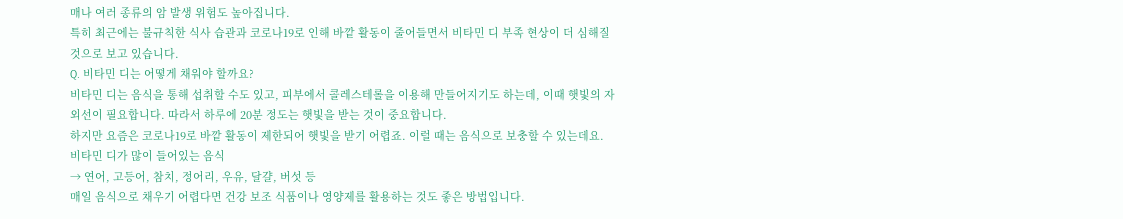매나 여러 종류의 암 발생 위험도 높아집니다.
특히 최근에는 불규칙한 식사 습관과 코로나19로 인해 바깥 활동이 줄어들면서 비타민 디 부족 현상이 더 심해질 것으로 보고 있습니다.
Q. 비타민 디는 어떻게 채워야 할까요?
비타민 디는 음식을 통해 섭취할 수도 있고, 피부에서 콜레스테롤을 이용해 만들어지기도 하는데, 이때 햇빛의 자외선이 필요합니다. 따라서 하루에 20분 정도는 햇빛을 받는 것이 중요합니다.
하지만 요즘은 코로나19로 바깥 활동이 제한되어 햇빛을 받기 어렵죠. 이럴 때는 음식으로 보충할 수 있는데요.
비타민 디가 많이 들어있는 음식
→ 연어, 고등어, 참치, 정어리, 우유, 달걀, 버섯 등
매일 음식으로 채우기 어렵다면 건강 보조 식품이나 영양제를 활용하는 것도 좋은 방법입니다.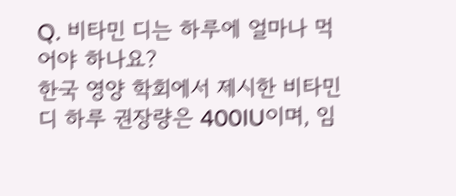Q. 비타민 디는 하루에 얼마나 먹어야 하나요?
한국 영양 학회에서 제시한 비타민 디 하루 권장량은 400IU이며, 임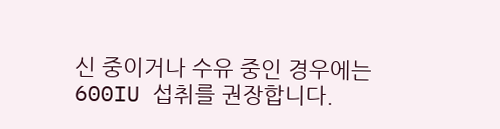신 중이거나 수유 중인 경우에는 600IU 섭취를 권장합니다.